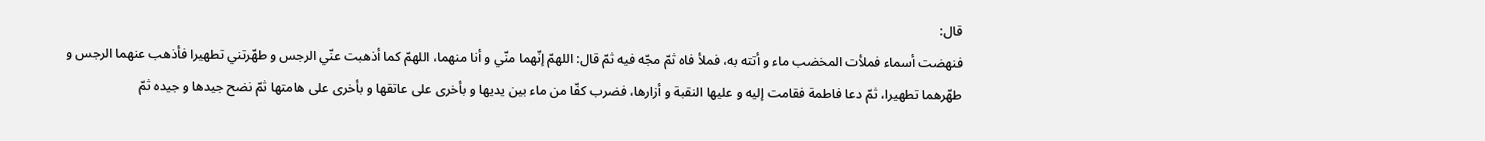قال:
فنهضت أسماء فملأت المخضب ماء و أتته به، فملأ فاه ثمّ مجّه فيه ثمّ قال: اللهمّ إنّهما منّي و أنا منهما، اللهمّ كما أذهبت عنّي الرجس و طهّرتني تطهيرا فأذهب عنهما الرجس و طهّرهما تطهيرا، ثمّ دعا فاطمة فقامت إليه و عليها النقبة و أزارها، فضرب كفّا من ماء بين يديها و بأخرى على عاتقها و بأخرى على هامتها ثمّ نضح جيدها و جيده ثمّ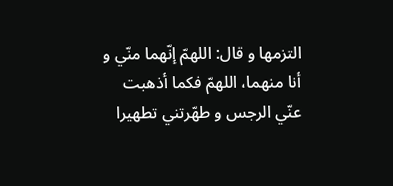التزمها و قال: اللهمّ إنّهما منّي و أنا منهما، اللهمّ فكما أذهبت عنّي الرجس و طهّرتني تطهيرا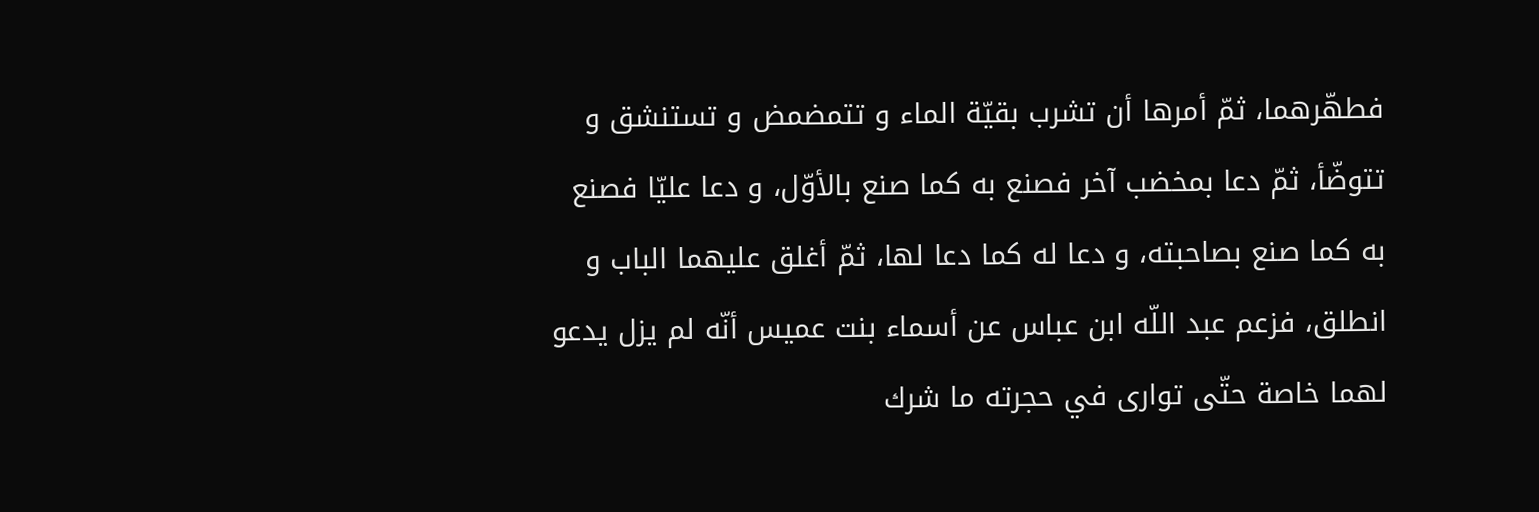فطهّرهما، ثمّ أمرها أن تشرب بقيّة الماء و تتمضمض و تستنشق و تتوضّأ، ثمّ دعا بمخضب آخر فصنع به كما صنع بالأوّل، و دعا عليّا فصنع به كما صنع بصاحبته، و دعا له كما دعا لها، ثمّ أغلق عليهما الباب و انطلق، فزعم عبد اللّه ابن عباس عن أسماء بنت عميس أنّه لم يزل يدعو لهما خاصة حتّى توارى في حجرته ما شرك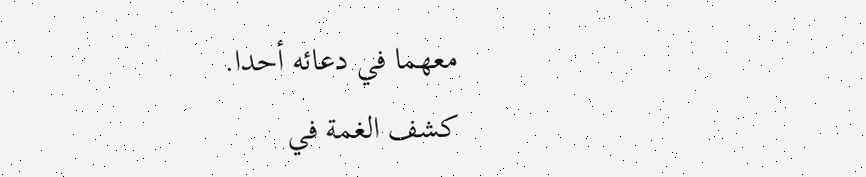معهما في دعائه أحدا.
كشف الغمة في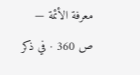معرفة الأئمة — ص 360 · في ذكر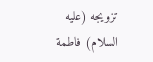تزويجه (عليه السلام) فاطمة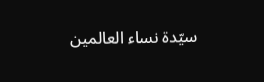سيّدة نساء العالمين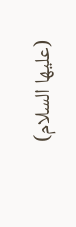(عليها السلام)